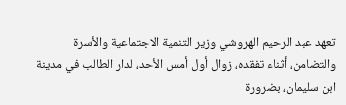تعهد عبد الرحيم الهروشي وزير التنمية الاجتماعية والأسرة والتضامن، أثناء تفقده، زوال أول أمس الأحد، لدار الطالب في مدينة ابن سليمان، بضرورة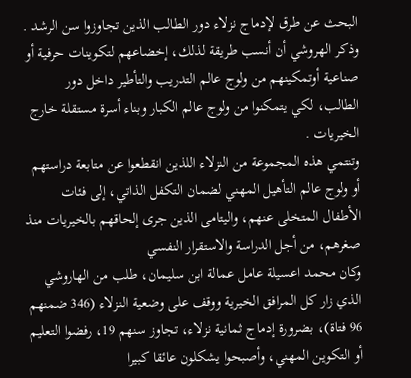البحث عن طرق لإدماج نزلاء دور الطالب الذين تجاوزوا سن الرشد .
وذكر الهروشي أن أنسب طريقة لذلك، إخضاعهم لتكوينات حرفية أو صناعية أوتمكينهم من ولوج عالم التدريب والتأطير داخل دور الطالب، لكي يتمكنوا من ولوج عالم الكبار وبناء أسرة مستقلة خارج الخيريات .
وتنتمي هذه المجموعة من النزلاء اللذين انقطعوا عن متابعة دراستهم أو ولوج عالم التأهيل المهني لضمان التكفل الذاتي، إلى فئات الأطفال المتخلى عنهم، واليتامى الذين جرى إلحاقهم بالخيريات منذ صغرهم، من أجل الدراسة والاستقرار النفسي
وكان محمد اعسيلة عامل عمالة ابن سليمان، طلب من الهاروشي الذي زار كل المرافق الخيرية ووقف على وضعية النزلاء (346 ضمنهم 96 فتاة)، بضرورة إدماج ثمانية نزلاء، تجاوز سنهم 19، رفضوا التعليم أو التكوين المهني، وأصبحوا يشكلون عائقا كبيرا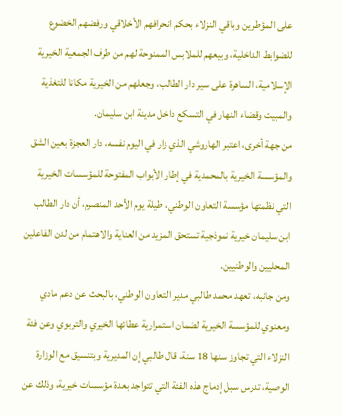على المؤطرين وباقي النزلاء بحكم انحرافهم الأخلاقي ورفضهم الخضوع للضوابط الداخلية، وبيعهم للملابس الممنوحة لهم من طرف الجمعية الخيرية الإسلامية، الساهرة على سير دار الطالب، وجعلهم من الخيرية مكانا للتغذية والمبيت وقضاء النهار في التسكع داخل مدينة ابن سليمان.
من جهة أخرى، اعتبر الهاروشي الذي زار في اليوم نفسه، دار العجزة بعين الشق والمؤسسة الخيرية بالمحمدية في إطار الأبواب المفتوحة للمؤسسات الخيرية التي نظمتها مؤسسة التعاون الوطني، طيلة يوم الأحد المنصرم، أن دار الطالب ابن سليمان خيرية نموذجية تستحق المزيد من العناية والاهتمام من لدن الفاعلين المحليين والوطنيين.
ومن جانبه، تعهد محمد طالبي مدير التعاون الوطني، بالبحث عن دعم مادي ومعنوي للمؤسسة الخيرية لضمان استمرارية عطائها الخيري والتربوي وعن فئة النزلاء التي تجاوز سنها 18 سنة، قال طالبي إن المديرية وبتنسيق مع الوزارة الوصية، تدرس سبل إدماج هذه الفئة التي تتواجد بعدة مؤسسات خيرية، وذلك عن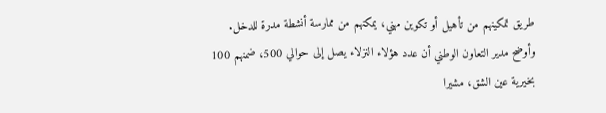طريق تمكينهم من تأهيل أو تكوين مهني، يمكنهم من ممارسة أنشطة مدرة للدخل.
وأوضح مدير التعاون الوطني أن عدد هؤلاء النزلاء يصل إلى حوالي 500، ضمنهم 100 بخيرية عين الشق، مشيرا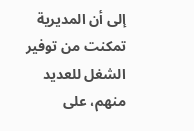إلى أن المديرية تمكنت من توفير الشغل للعديد منهم، على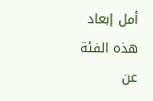أمل إبعاد هذه الفئة عن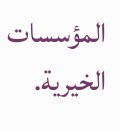المؤسسات الخيرية.